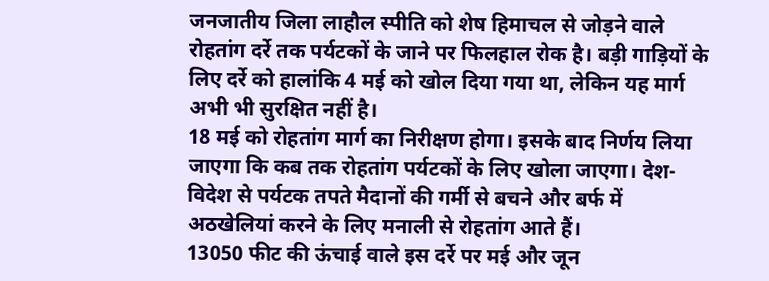जनजातीय जिला लाहौल स्पीति को शेष हिमाचल से जोड़ने वाले रोहतांग दर्रे तक पर्यटकों के जाने पर फिलहाल रोक है। बड़ी गाड़ियों के लिए दर्रे को हालांकि 4 मई को खोल दिया गया था, लेकिन यह मार्ग अभी भी सुरक्षित नहीं है।
18 मई को रोहतांग मार्ग का निरीक्षण होगा। इसके बाद निर्णय लिया जाएगा कि कब तक रोहतांग पर्यटकों के लिए खोला जाएगा। देश-विदेश से पर्यटक तपते मैदानों की गर्मी से बचने और बर्फ में अठखेलियां करने के लिए मनाली से रोहतांग आते हैं।
13050 फीट की ऊंचाई वाले इस दर्रे पर मई और जून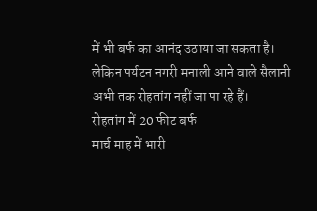में भी बर्फ का आनंद उठाया जा सकता है। लेकिन पर्यटन नगरी मनाली आने वाले सैलानी अभी तक रोहतांग नहीं जा पा रहे हैं।
रोहतांग में 20 फीट बर्फ
मार्च माह में भारी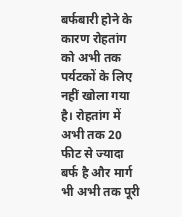बर्फबारी होने के कारण रोहतांग को अभी तक पर्यटकों के लिए नहीं खोला गया है। रोहतांग में अभी तक 20 फीट से ज्यादा बर्फ है और मार्ग भी अभी तक पूरी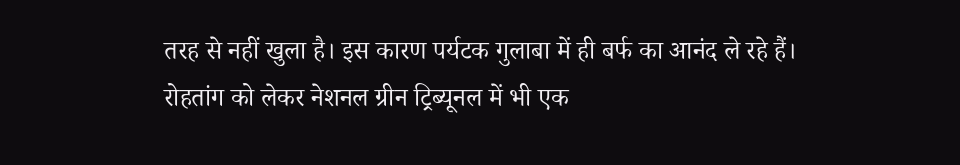तरह से नहीं खुला है। इस कारण पर्यटक गुलाबा में ही बर्फ का आनंद ले रहे हैं।
रोहतांग को लेकर नेशनल ग्रीन ट्रिब्यूनल में भी एक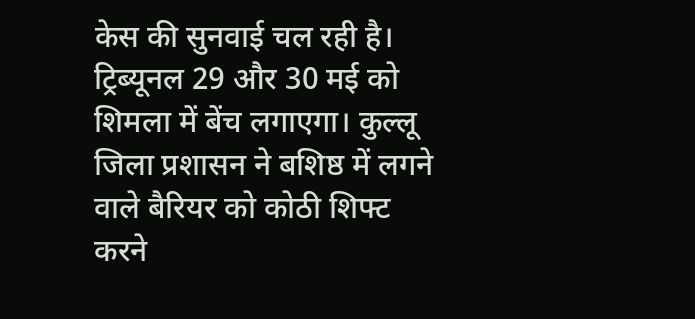केस की सुनवाई चल रही है। ट्रिब्यूनल 29 और 30 मई को शिमला में बेंच लगाएगा। कुल्लू जिला प्रशासन ने बशिष्ठ में लगने वाले बैरियर को कोठी शिफ्ट करने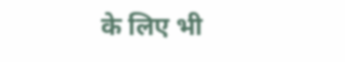के लिए भी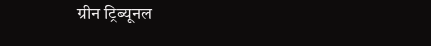ग्रीन ट्रिब्यूनल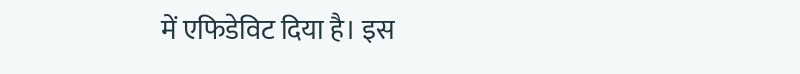में एफिडेविट दिया है। इस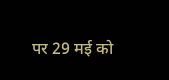पर 29 मई को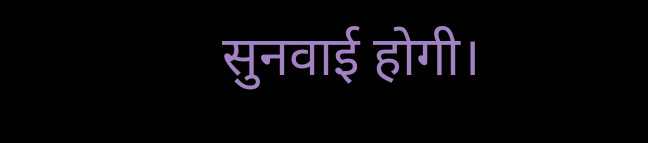सुनवाई होगी।